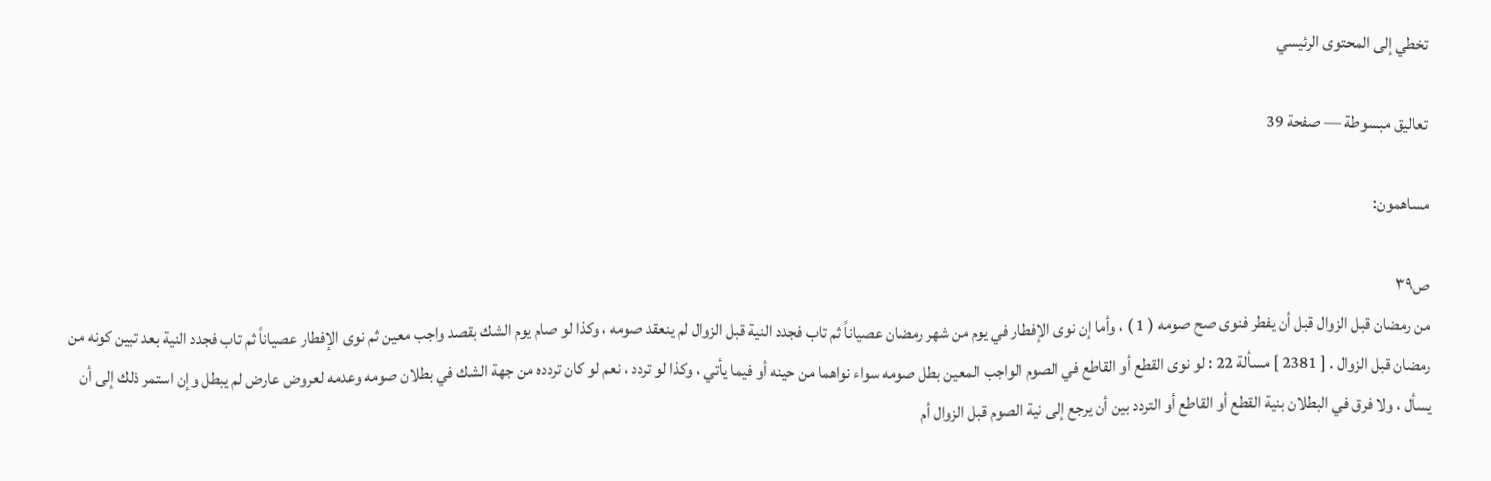تخطي إلى المحتوى الرئيسي

تعاليق مبسوطة — صفحة 39

مساهمون:

ص٣٩
من رمضان قبل الزوال قبل أن يفطر فنوى صح صومه ( 1 ) ، وأما إن نوى الإفطار في يوم من شهر رمضان عصياناً ثم تاب فجدد النية قبل الزوال لم ينعقد صومه ، وكذا لو صام يوم الشك بقصد واجب معين ثم نوى الإفطار عصياناً ثم تاب فجدد النية بعد تبين كونه من رمضان قبل الزوال . [ 2381 ] مسألة 22 : لو نوى القطع أو القاطع في الصوم الواجب المعين بطل صومه سواء نواهما من حينه أو فيما يأتي ، وكذا لو تردد ، نعم لو كان تردده من جهة الشك في بطلان صومه وعدمه لعروض عارض لم يبطل وإن استمر ذلك إلى أن يسأل ، ولا فرق في البطلان بنية القطع أو القاطع أو التردد بين أن يرجع إلى نية الصوم قبل الزوال أم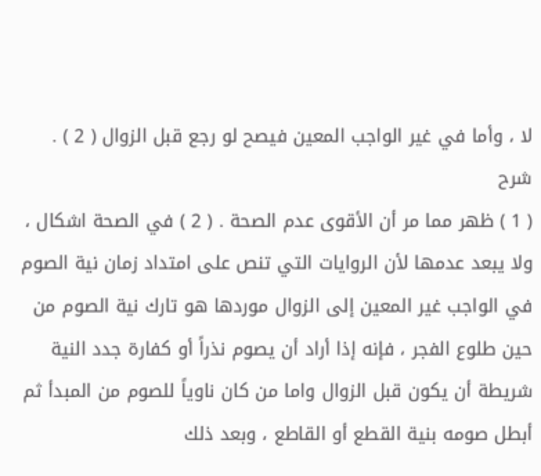لا ، وأما في غير الواجب المعين فيصح لو رجع قبل الزوال ( 2 ) .
شرح
( 1 ) ظهر مما مر أن الأقوى عدم الصحة . ( 2 ) في الصحة اشكال ، ولا يبعد عدمها لأن الروايات التي تنص على امتداد زمان نية الصوم في الواجب غير المعين إلى الزوال موردها هو تارك نية الصوم من حين طلوع الفجر ، فإنه إذا أراد أن يصوم نذراً أو كفارة جدد النية شريطة أن يكون قبل الزوال واما من كان ناوياً للصوم من المبدأ ثم أبطل صومه بنية القطع أو القاطع ، وبعد ذلك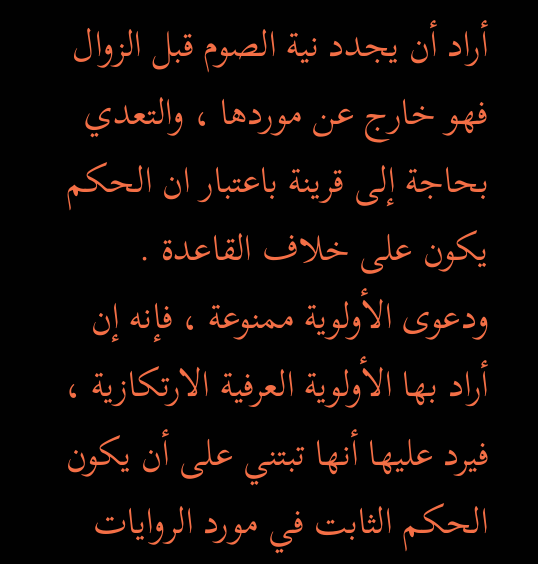أراد أن يجدد نية الصوم قبل الزوال فهو خارج عن موردها ، والتعدي بحاجة إلى قرينة باعتبار ان الحكم يكون على خلاف القاعدة . ودعوى الأولوية ممنوعة ، فإنه إن أراد بها الأولوية العرفية الارتكازية ، فيرد عليها أنها تبتني على أن يكون الحكم الثابت في مورد الروايات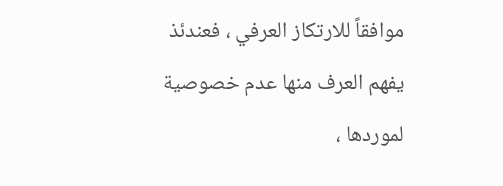موافقاً للارتكاز العرفي ، فعندئذ يفهم العرف منها عدم خصوصية لموردها ،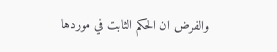والفرض ان الحكم الثابت في موردها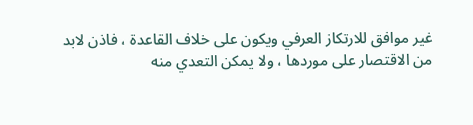غير موافق للارتكاز العرفي ويكون على خلاف القاعدة ، فاذن لابد من الاقتصار على موردها ، ولا يمكن التعدي منه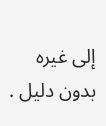إلى غيره بدون دليل .